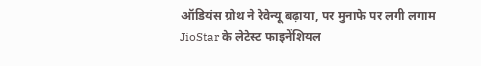ऑडियंस ग्रोथ ने रेवेन्यू बढ़ाया, पर मुनाफे पर लगी लगाम
JioStar के लेटेस्ट फाइनेंशियल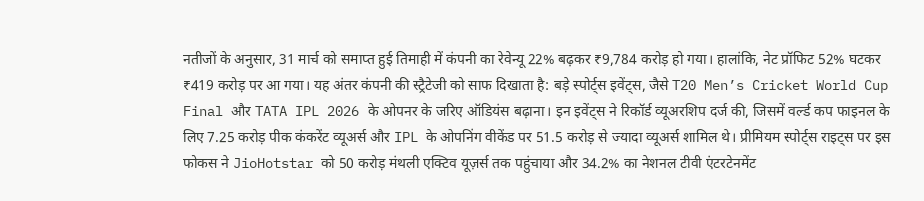नतीजों के अनुसार, 31 मार्च को समाप्त हुई तिमाही में कंपनी का रेवेन्यू 22% बढ़कर ₹9,784 करोड़ हो गया। हालांकि, नेट प्रॉफिट 52% घटकर ₹419 करोड़ पर आ गया। यह अंतर कंपनी की स्ट्रैटेजी को साफ दिखाता है: बड़े स्पोर्ट्स इवेंट्स, जैसे T20 Men’s Cricket World Cup Final और TATA IPL 2026 के ओपनर के जरिए ऑडियंस बढ़ाना। इन इवेंट्स ने रिकॉर्ड व्यूअरशिप दर्ज की, जिसमें वर्ल्ड कप फाइनल के लिए 7.25 करोड़ पीक कंकरेंट व्यूअर्स और IPL के ओपनिंग वीकेंड पर 51.5 करोड़ से ज्यादा व्यूअर्स शामिल थे। प्रीमियम स्पोर्ट्स राइट्स पर इस फोकस ने JioHotstar को 50 करोड़ मंथली एक्टिव यूज़र्स तक पहुंचाया और 34.2% का नेशनल टीवी एंटरटेनमेंट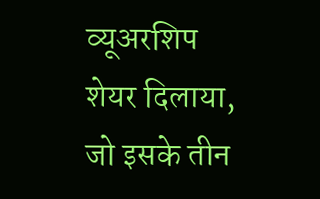व्यूअरशिप शेयर दिलाया, जो इसके तीन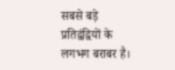सबसे बड़े प्रतिद्वंद्वियों के लगभग बराबर है।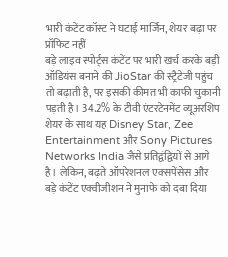भारी कंटेंट कॉस्ट ने घटाई मार्जिन, शेयर बढ़ा पर प्रॉफिट नहीं
बड़े लाइव स्पोर्ट्स कंटेंट पर भारी खर्च करके बड़ी ऑडियंस बनाने की JioStar की स्ट्रैटेजी पहुंच तो बढ़ाती है, पर इसकी कीमत भी काफी चुकानी पड़ती है। 34.2% के टीवी एंटरटेनमेंट व्यूअरशिप शेयर के साथ यह Disney Star, Zee Entertainment और Sony Pictures Networks India जैसे प्रतिद्वंद्वियों से आगे है। लेकिन, बढ़ते ऑपरेशनल एक्सपेंसेस और बड़े कंटेंट एक्वीजीशन ने मुनाफे को दबा दिया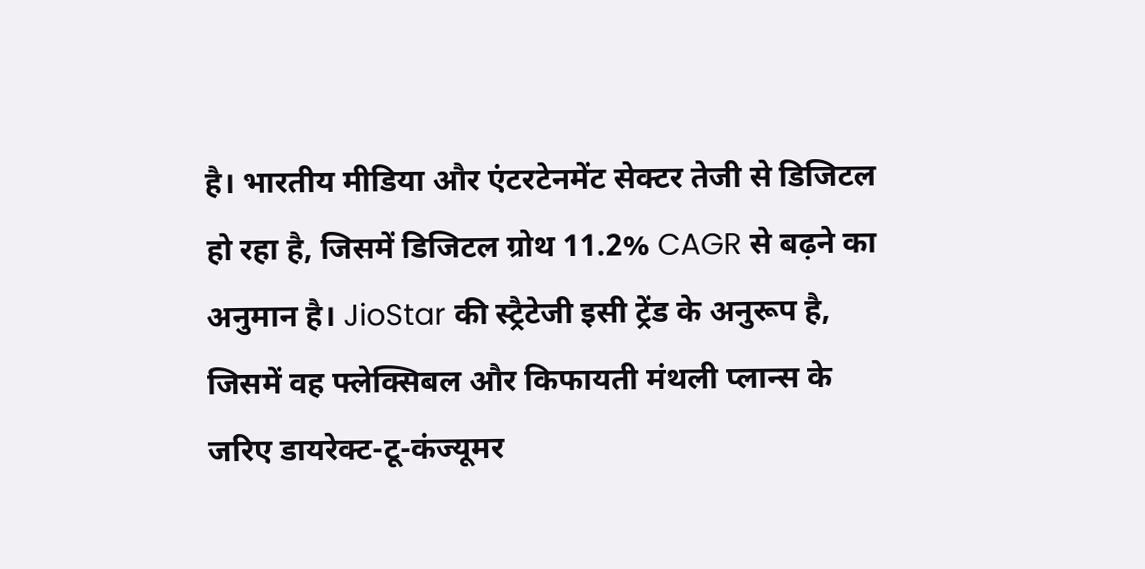है। भारतीय मीडिया और एंटरटेनमेंट सेक्टर तेजी से डिजिटल हो रहा है, जिसमें डिजिटल ग्रोथ 11.2% CAGR से बढ़ने का अनुमान है। JioStar की स्ट्रैटेजी इसी ट्रेंड के अनुरूप है, जिसमें वह फ्लेक्सिबल और किफायती मंथली प्लान्स के जरिए डायरेक्ट-टू-कंज्यूमर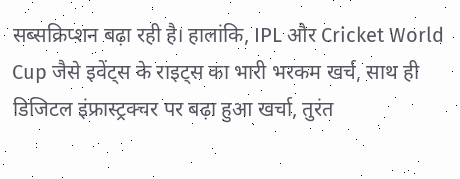सब्सक्रिप्शन बढ़ा रही है। हालांकि, IPL और Cricket World Cup जैसे इवेंट्स के राइट्स का भारी भरकम खर्च, साथ ही डिजिटल इंफ्रास्ट्रक्चर पर बढ़ा हुआ खर्चा, तुरंत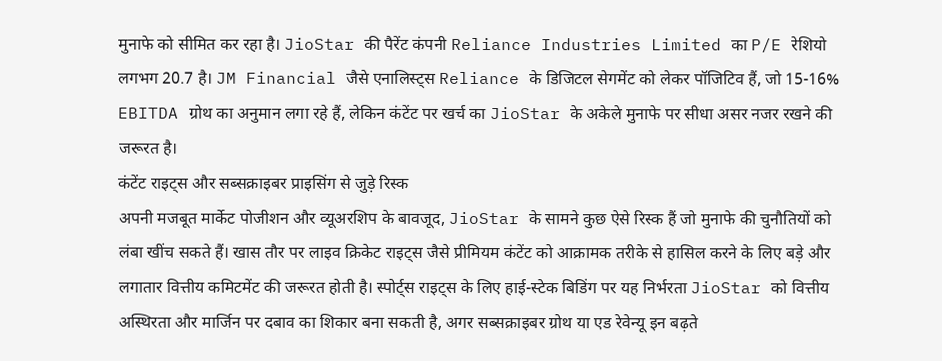मुनाफे को सीमित कर रहा है। JioStar की पैरेंट कंपनी Reliance Industries Limited का P/E रेशियो लगभग 20.7 है। JM Financial जैसे एनालिस्ट्स Reliance के डिजिटल सेगमेंट को लेकर पॉजिटिव हैं, जो 15-16% EBITDA ग्रोथ का अनुमान लगा रहे हैं, लेकिन कंटेंट पर खर्च का JioStar के अकेले मुनाफे पर सीधा असर नजर रखने की जरूरत है।
कंटेंट राइट्स और सब्सक्राइबर प्राइसिंग से जुड़े रिस्क
अपनी मजबूत मार्केट पोजीशन और व्यूअरशिप के बावजूद, JioStar के सामने कुछ ऐसे रिस्क हैं जो मुनाफे की चुनौतियों को लंबा खींच सकते हैं। खास तौर पर लाइव क्रिकेट राइट्स जैसे प्रीमियम कंटेंट को आक्रामक तरीके से हासिल करने के लिए बड़े और लगातार वित्तीय कमिटमेंट की जरूरत होती है। स्पोर्ट्स राइट्स के लिए हाई-स्टेक बिडिंग पर यह निर्भरता JioStar को वित्तीय अस्थिरता और मार्जिन पर दबाव का शिकार बना सकती है, अगर सब्सक्राइबर ग्रोथ या एड रेवेन्यू इन बढ़ते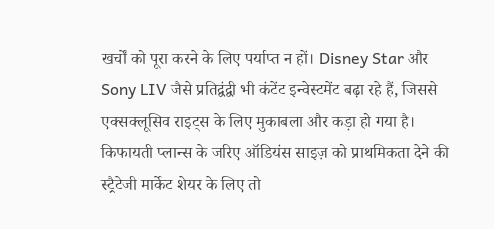खर्चों को पूरा करने के लिए पर्याप्त न हों। Disney Star और Sony LIV जैसे प्रतिद्वंद्वी भी कंटेंट इन्वेस्टमेंट बढ़ा रहे हैं, जिससे एक्सक्लूसिव राइट्स के लिए मुकाबला और कड़ा हो गया है। किफायती प्लान्स के जरिए ऑडियंस साइज़ को प्राथमिकता देने की स्ट्रैटेजी मार्केट शेयर के लिए तो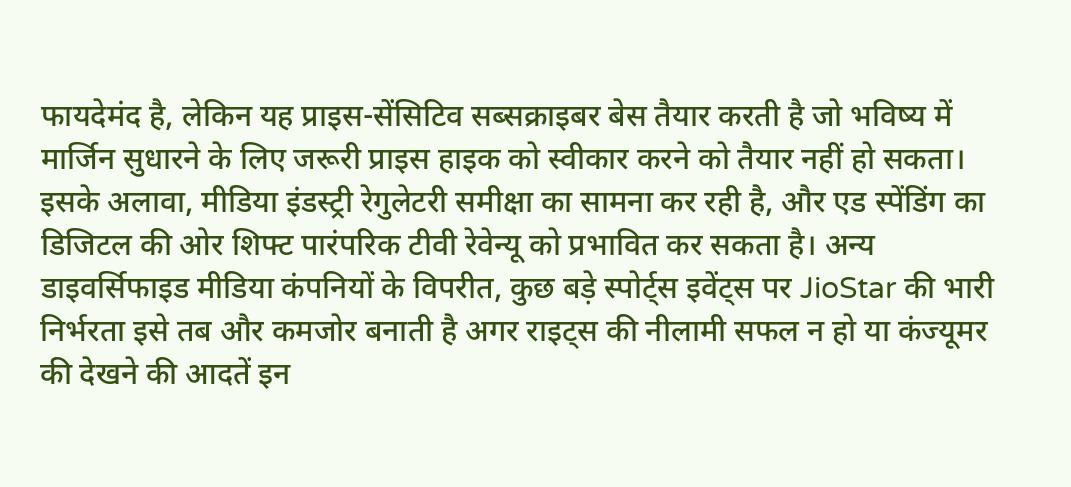फायदेमंद है, लेकिन यह प्राइस-सेंसिटिव सब्सक्राइबर बेस तैयार करती है जो भविष्य में मार्जिन सुधारने के लिए जरूरी प्राइस हाइक को स्वीकार करने को तैयार नहीं हो सकता। इसके अलावा, मीडिया इंडस्ट्री रेगुलेटरी समीक्षा का सामना कर रही है, और एड स्पेंडिंग का डिजिटल की ओर शिफ्ट पारंपरिक टीवी रेवेन्यू को प्रभावित कर सकता है। अन्य डाइवर्सिफाइड मीडिया कंपनियों के विपरीत, कुछ बड़े स्पोर्ट्स इवेंट्स पर JioStar की भारी निर्भरता इसे तब और कमजोर बनाती है अगर राइट्स की नीलामी सफल न हो या कंज्यूमर की देखने की आदतें इन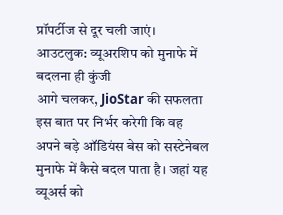प्रॉपर्टीज से दूर चली जाएं।
आउटलुक: व्यूअरशिप को मुनाफे में बदलना ही कुंजी
आगे चलकर, JioStar की सफलता इस बात पर निर्भर करेगी कि वह अपने बड़े ऑडियंस बेस को सस्टेनेबल मुनाफे में कैसे बदल पाता है। जहां यह व्यूअर्स को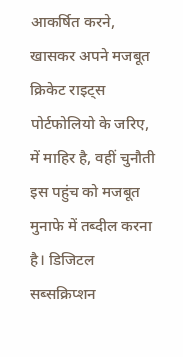आकर्षित करने, खासकर अपने मजबूत क्रिकेट राइट्स पोर्टफोलियो के जरिए, में माहिर है, वहीं चुनौती इस पहुंच को मजबूत मुनाफे में तब्दील करना है। डिजिटल सब्सक्रिप्शन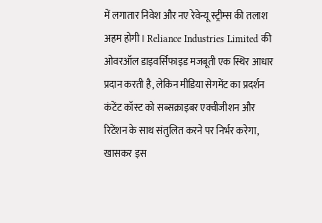में लगातार निवेश और नए रेवेन्यू स्ट्रीम्स की तलाश अहम होगी। Reliance Industries Limited की ओवरऑल डाइवर्सिफाइड मजबूती एक स्थिर आधार प्रदान करती है, लेकिन मीडिया सेगमेंट का प्रदर्शन कंटेंट कॉस्ट को सब्सक्राइबर एक्वीजीशन और रिटेंशन के साथ संतुलित करने पर निर्भर करेगा, खासकर इस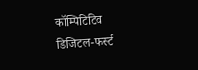कॉम्पिटिटिव डिजिटल-फर्स्ट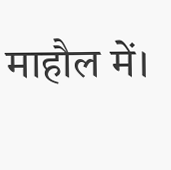माहौल में।